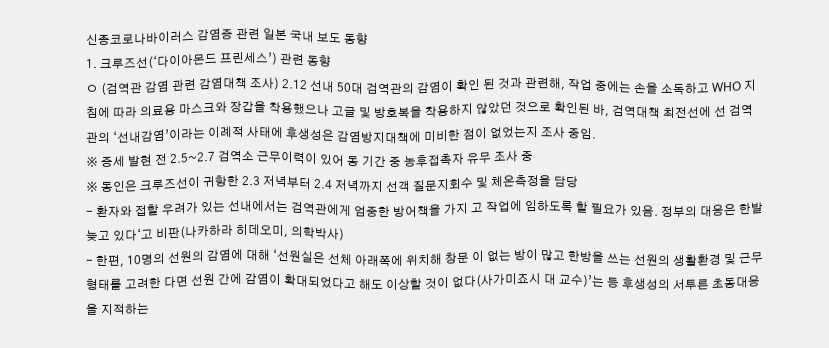신종코로나바이러스 감염증 관련 일본 국내 보도 동향
1. 크루즈선(‘다이아몬드 프린세스’) 관련 동향
ㅇ (검역관 감염 관련 감염대책 조사) 2.12 선내 50대 검역관의 감염이 확인 된 것과 관련해, 작업 중에는 손을 소독하고 WHO 지침에 따라 의료용 마스크와 장갑을 착용했으나 고글 및 방호복을 착용하지 않았던 것으로 확인된 바, 검역대책 최전선에 선 검역관의 ‘선내감염’이라는 이례적 사태에 후생성은 감염방지대책에 미비한 점이 없었는지 조사 중임.
※ 증세 발현 전 2.5~2.7 검역소 근무이력이 있어 동 기간 중 농후접촉자 유무 조사 중
※ 동인은 크루즈선이 귀항한 2.3 저녁부터 2.4 저녁까지 선객 질문지회수 및 체온측정을 담당
- 환자와 접할 우려가 있는 선내에서는 검역관에게 엄중한 방어책을 가지 고 작업에 임하도록 할 필요가 있음. 정부의 대응은 한발 늦고 있다‘고 비판(나카하라 히데오미, 의학박사)
- 한편, 10명의 선원의 감염에 대해 ‘선원실은 선체 아래쪽에 위치해 창문 이 없는 방이 많고 한방을 쓰는 선원의 생활환경 및 근무형태를 고려한 다면 선원 간에 감염이 확대되었다고 해도 이상할 것이 없다(사가미죠시 대 교수)’는 등 후생성의 서투른 초동대응을 지적하는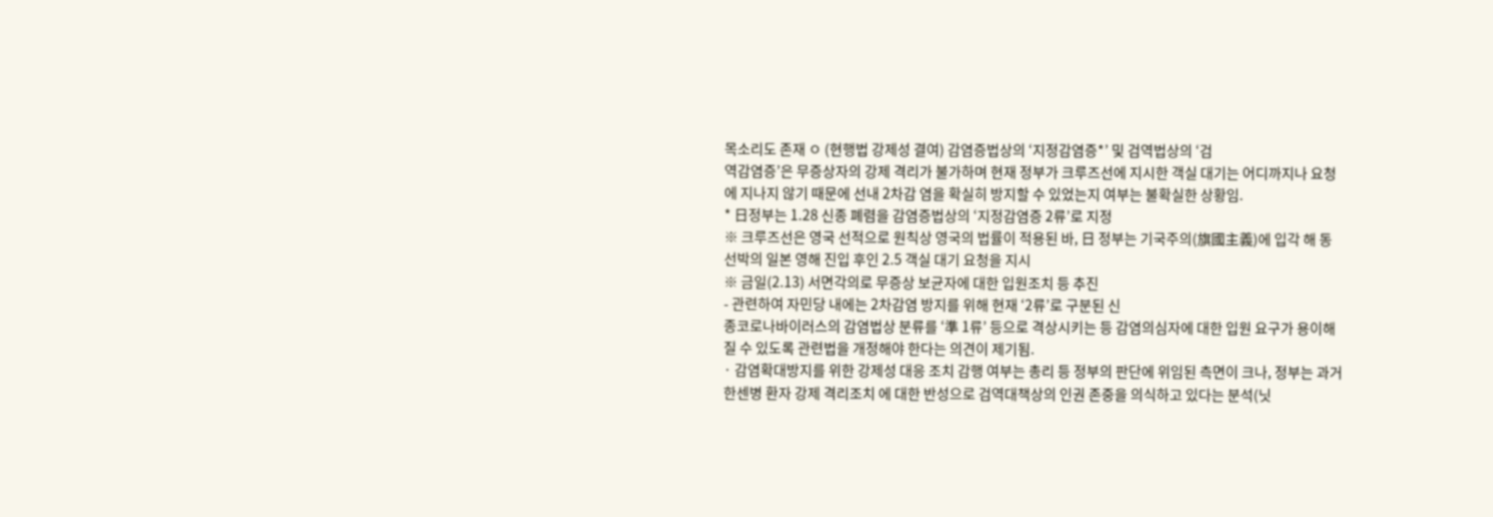목소리도 존재 ㅇ (현행법 강제성 결여) 감염증법상의 ‘지정감염증*’ 및 검역법상의 ‘검
역감염증’은 무증상자의 강제 격리가 불가하며 현재 정부가 크루즈선에 지시한 객실 대기는 어디까지나 요청에 지나지 않기 때문에 선내 2차감 염을 확실히 방지할 수 있었는지 여부는 불확실한 상황임.
* 日정부는 1.28 신종 폐렴을 감염증법상의 ‘지정감염증 2류’로 지정
※ 크루즈선은 영국 선적으로 원칙상 영국의 법률이 적용된 바, 日 정부는 기국주의(旗國主義)에 입각 해 동 선박의 일본 영해 진입 후인 2.5 객실 대기 요청을 지시
※ 금일(2.13) 서면각의로 무증상 보균자에 대한 입원조치 등 추진
- 관련하여 자민당 내에는 2차감염 방지를 위해 현재 ‘2류’로 구분된 신
종코로나바이러스의 감염법상 분류를 ‘準 1류’ 등으로 격상시키는 등 감염의심자에 대한 입원 요구가 용이해질 수 있도록 관련법을 개정해야 한다는 의견이 제기됨.
· 감염확대방지를 위한 강제성 대응 조치 감행 여부는 총리 등 정부의 판단에 위임된 측면이 크나, 정부는 과거 한센병 환자 강제 격리조치 에 대한 반성으로 검역대책상의 인권 존중을 의식하고 있다는 분석(닛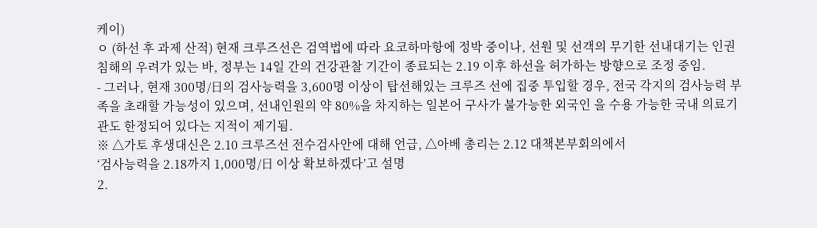케이)
ㅇ (하선 후 과제 산적) 현재 크루즈선은 검역법에 따라 요코하마항에 정박 중이나, 선원 및 선객의 무기한 선내대기는 인권침해의 우려가 있는 바, 정부는 14일 간의 건강관찰 기간이 종료되는 2.19 이후 하선을 허가하는 방향으로 조정 중임.
- 그러나, 현재 300명/日의 검사능력을 3,600명 이상이 탑선해있는 크루즈 선에 집중 투입할 경우, 전국 각지의 검사능력 부족을 초래할 가능성이 있으며, 선내인원의 약 80%을 차지하는 일본어 구사가 불가능한 외국인 을 수용 가능한 국내 의료기관도 한정되어 있다는 지적이 제기됨.
※ △가토 후생대신은 2.10 크루즈선 전수검사안에 대해 언급, △아베 총리는 2.12 대책본부회의에서
‘검사능력을 2.18까지 1,000명/日 이상 확보하겠다’고 설명
2.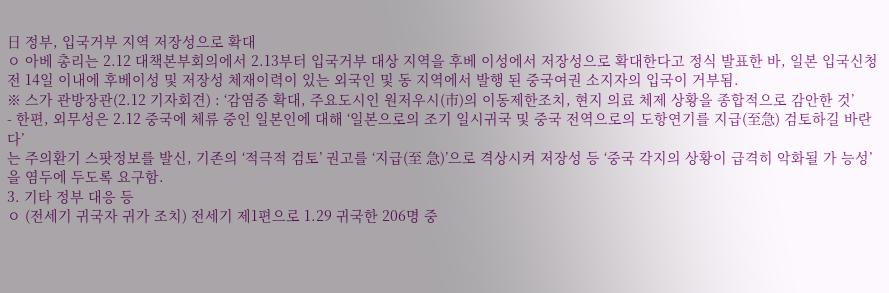日 정부, 입국거부 지역 저장성으로 확대
ㅇ 아베 총리는 2.12 대책본부회의에서 2.13부터 입국거부 대상 지역을 후베 이성에서 저장성으로 확대한다고 정식 발표한 바, 일본 입국신청 전 14일 이내에 후베이성 및 저장성 체재이력이 있는 외국인 및 동 지역에서 발행 된 중국여권 소지자의 입국이 거부됨.
※ 스가 관방장관(2.12 기자회견) : ‘감염증 확대, 주요도시인 원저우시(市)의 이동제한조치, 현지 의료 체제 상황을 종합적으로 감안한 것’
- 한편, 외무성은 2.12 중국에 체류 중인 일본인에 대해 ‘일본으로의 조기 일시귀국 및 중국 전역으로의 도항연기를 지급(至急) 검토하길 바란다’
는 주의환기 스팟정보를 발신, 기존의 ‘적극적 검토’ 권고를 ‘지급(至 急)’으로 격상시켜 저장성 등 ‘중국 각지의 상황이 급격히 악화될 가 능성’을 염두에 두도록 요구함.
3. 기타 정부 대응 등
ㅇ (전세기 귀국자 귀가 조치) 전세기 제1편으로 1.29 귀국한 206명 중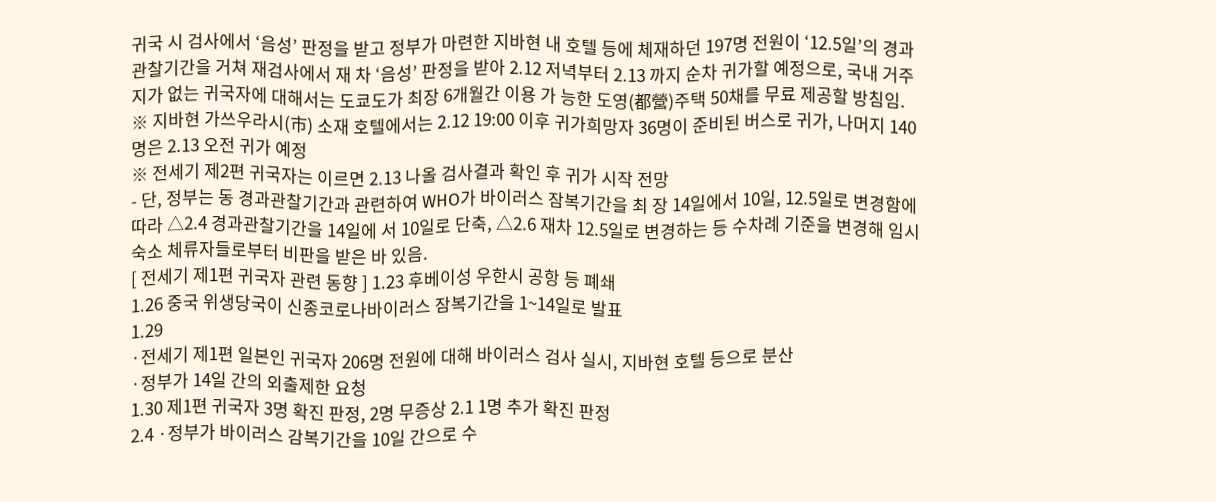귀국 시 검사에서 ‘음성’ 판정을 받고 정부가 마련한 지바현 내 호텔 등에 체재하던 197명 전원이 ‘12.5일’의 경과관찰기간을 거쳐 재검사에서 재 차 ‘음성’ 판정을 받아 2.12 저녁부터 2.13 까지 순차 귀가할 예정으로, 국내 거주지가 없는 귀국자에 대해서는 도쿄도가 최장 6개월간 이용 가 능한 도영(都營)주택 50채를 무료 제공할 방침임.
※ 지바현 가쓰우라시(市) 소재 호텔에서는 2.12 19:00 이후 귀가희망자 36명이 준비된 버스로 귀가, 나머지 140명은 2.13 오전 귀가 예정
※ 전세기 제2편 귀국자는 이르면 2.13 나올 검사결과 확인 후 귀가 시작 전망
- 단, 정부는 동 경과관찰기간과 관련하여 WHO가 바이러스 잠복기간을 최 장 14일에서 10일, 12.5일로 변경함에 따라 △2.4 경과관찰기간을 14일에 서 10일로 단축, △2.6 재차 12.5일로 변경하는 등 수차례 기준을 변경해 임시숙소 체류자들로부터 비판을 받은 바 있음.
[ 전세기 제1편 귀국자 관련 동향 ] 1.23 후베이성 우한시 공항 등 폐쇄
1.26 중국 위생당국이 신종코로나바이러스 잠복기간을 1~14일로 발표
1.29
·전세기 제1편 일본인 귀국자 206명 전원에 대해 바이러스 검사 실시, 지바현 호텔 등으로 분산
·정부가 14일 간의 외출제한 요청
1.30 제1편 귀국자 3명 확진 판정, 2명 무증상 2.1 1명 추가 확진 판정
2.4 ·정부가 바이러스 감복기간을 10일 간으로 수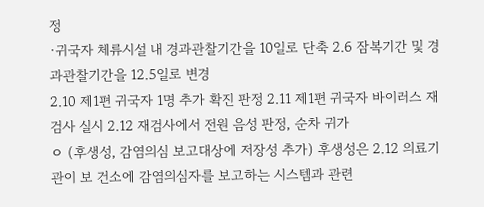정
·귀국자 체류시설 내 경과관찰기간을 10일로 단축 2.6 잠복기간 및 경과관찰기간을 12.5일로 변경
2.10 제1편 귀국자 1명 추가 확진 판정 2.11 제1편 귀국자 바이러스 재검사 실시 2.12 재검사에서 전원 음성 판정, 순차 귀가
ㅇ (후생성, 감염의심 보고대상에 저장성 추가) 후생성은 2.12 의료기관이 보 건소에 감염의심자를 보고하는 시스템과 관련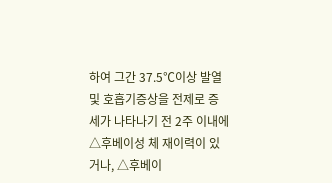하여 그간 37.5℃이상 발열 및 호흡기증상을 전제로 증세가 나타나기 전 2주 이내에 △후베이성 체 재이력이 있거나, △후베이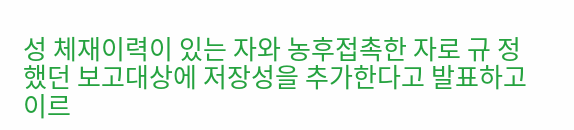성 체재이력이 있는 자와 농후접촉한 자로 규 정했던 보고대상에 저장성을 추가한다고 발표하고 이르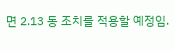면 2.13 동 조치를 적용할 예정임.